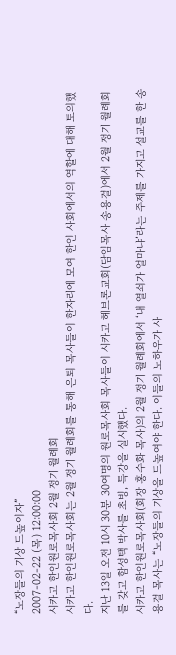“노장들의 기상 드높이자”
2007-02-22 (목) 12:00:00
시카고 한인원로목사회 2월 정기 월례회
시카고 한인원로목사회는 2월 정기 월례회를 통해 은퇴 목사들이 한자리에 모여 한인 사회에서의 역할에 대해 토의했다.
지난 13일 오전 10시 30분 30여명의 원로목사회 목사들이 시카고 헤브론교회(담임목사 송용걸)에서 2월 정기 월례회를 갖고 함성택 박사를 초빙, 특강을 실시했다.
시카고 한인원로목사회(회장 홍수화 목사)의 2월 정기 월례회에서 ‘내 열쇠가 얼마냐’라는 주제를 가지고 설교를 한 송용걸 목사는 “노장들의 기상을 드높여야 한다. 이들의 노하우가 사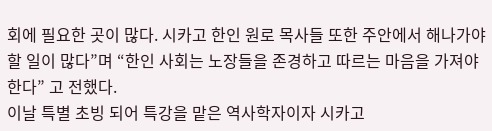회에 필요한 곳이 많다. 시카고 한인 원로 목사들 또한 주안에서 해나가야 할 일이 많다”며 “한인 사회는 노장들을 존경하고 따르는 마음을 가져야 한다” 고 전했다.
이날 특별 초빙 되어 특강을 맡은 역사학자이자 시카고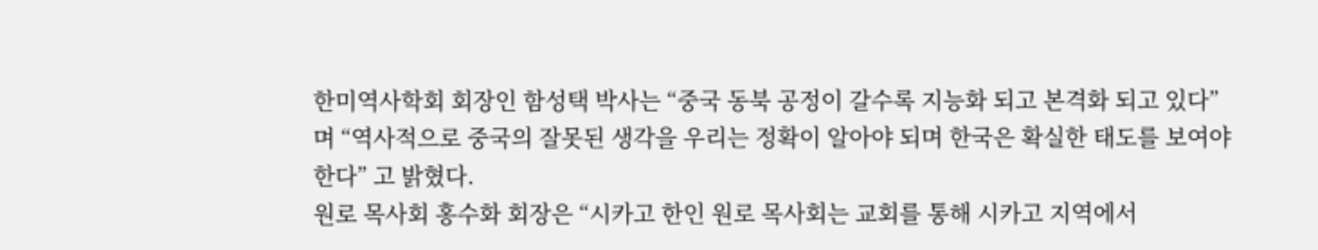한미역사학회 회장인 함성택 박사는 “중국 동북 공정이 갈수록 지능화 되고 본격화 되고 있다” 며 “역사적으로 중국의 잘못된 생각을 우리는 정확이 알아야 되며 한국은 확실한 태도를 보여야 한다” 고 밝혔다.
원로 목사회 홍수화 회장은 “시카고 한인 원로 목사회는 교회를 통해 시카고 지역에서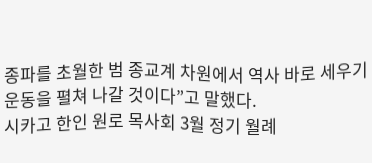종파를 초월한 범 종교계 차원에서 역사 바로 세우기 운동을 펼쳐 나갈 것이다”고 말했다.
시카고 한인 원로 목사회 3월 정기 월례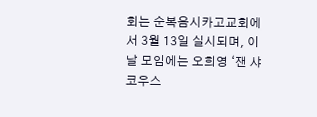회는 순복음시카고교회에서 3월 13일 실시되며, 이날 모임에는 오희영 ‘잰 샤코우스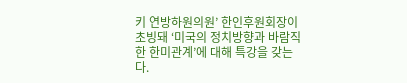키 연방하원의원’ 한인후원회장이 초빙돼 ‘미국의 정치방향과 바람직한 한미관계’에 대해 특강을 갖는다.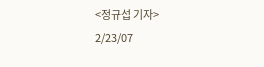<정규섭 기자>
2/23/07